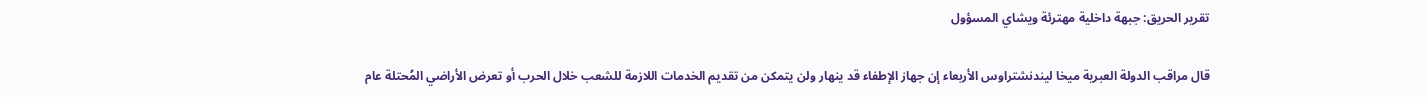تقرير الحريق: جبهة داخلية مهترئة ويشاي المسؤول

قال مراقب الدولة العبرية ميخا ليندنشتراوس الأربعاء إن جهاز الإطفاء قد ينهار ولن يتمكن من تقديم الخدمات اللازمة للشعب خلال الحرب أو تعرض الأراضي المُحتلة عام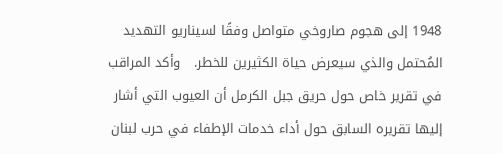1948 إلى هجوم صاروخي متواصل وفقًا لسيناريو التهديد المُحتمل والذي سيعرض حياة الكثيرين للخطر.   وأكد المراقب في تقرير خاص حول حريق جبل الكرمل أن العيوب التي أشار إليها تقريره السابق حول أداء خدمات الإطفاء في حرب لبنان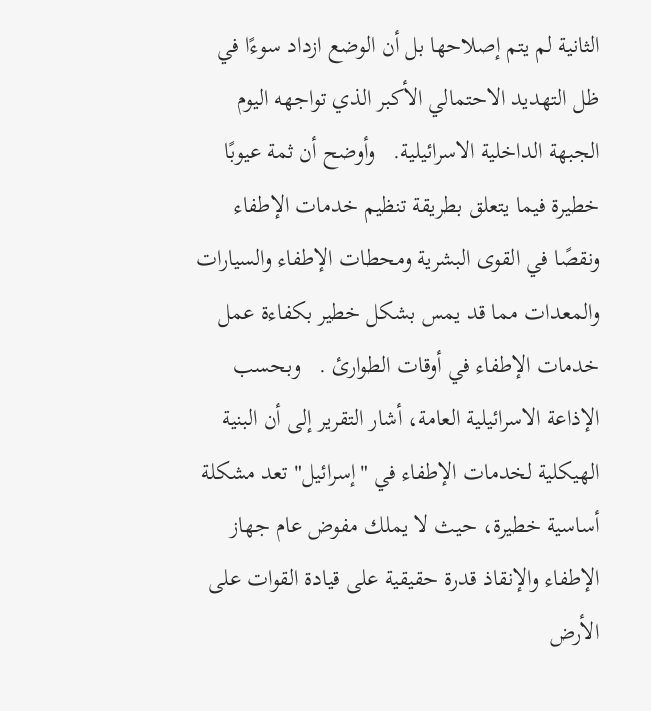الثانية لم يتم إصلاحها بل أن الوضع ازداد سوءًا في ظل التهديد الاحتمالي الأكبر الذي تواجهه اليوم الجبهة الداخلية الاسرائيلية.   وأوضح أن ثمة عيوبًا خطيرة فيما يتعلق بطريقة تنظيم خدمات الإطفاء ونقصًا في القوى البشرية ومحطات الإطفاء والسيارات والمعدات مما قد يمس بشكل خطير بكفاءة عمل خدمات الإطفاء في أوقات الطوارئ .   وبحسب الإذاعة الاسرائيلية العامة، أشار التقرير إلى أن البنية الهيكلية لخدمات الإطفاء في "إسرائيل" تعد مشكلة أساسية خطيرة، حيث لا يملك مفوض عام جهاز الإطفاء والإنقاذ قدرة حقيقية على قيادة القوات على الأرض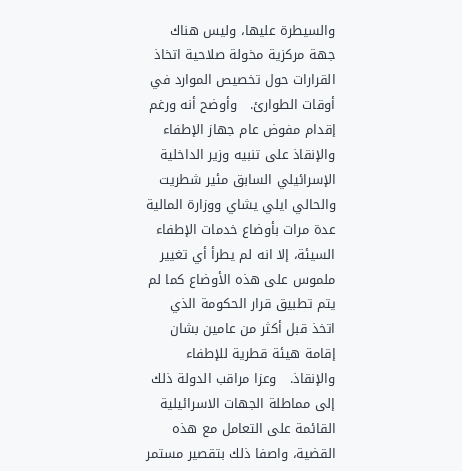والسيطرة عليها، وليس هناك جهة مركزية مخولة صلاحية اتخاذ القرارات حول تخصيص الموارد في أوقات الطوارئ.   وأوضح أنه ورغم إقدام مفوض عام جهاز الإطفاء والإنقاذ على تنبيه وزير الداخلية الإسرائيلي السابق مئير شطريت والحالي ايلي يشاي ووزارة المالية عدة مرات بأوضاع خدمات الإطفاء السيئة، إلا انه لم يطرأ أي تغيير ملموس على هذه الأوضاع كما لم يتم تطبيق قرار الحكومة الذي اتخذ قبل أكثر من عامين بشان إقامة هيئة قطرية للإطفاء والإنقاذ.   وعزا مراقب الدولة ذلك إلى مماطلة الجهات الاسرائيلية القائمة على التعامل مع هذه القضية، واصفا ذلك بتقصير مستمر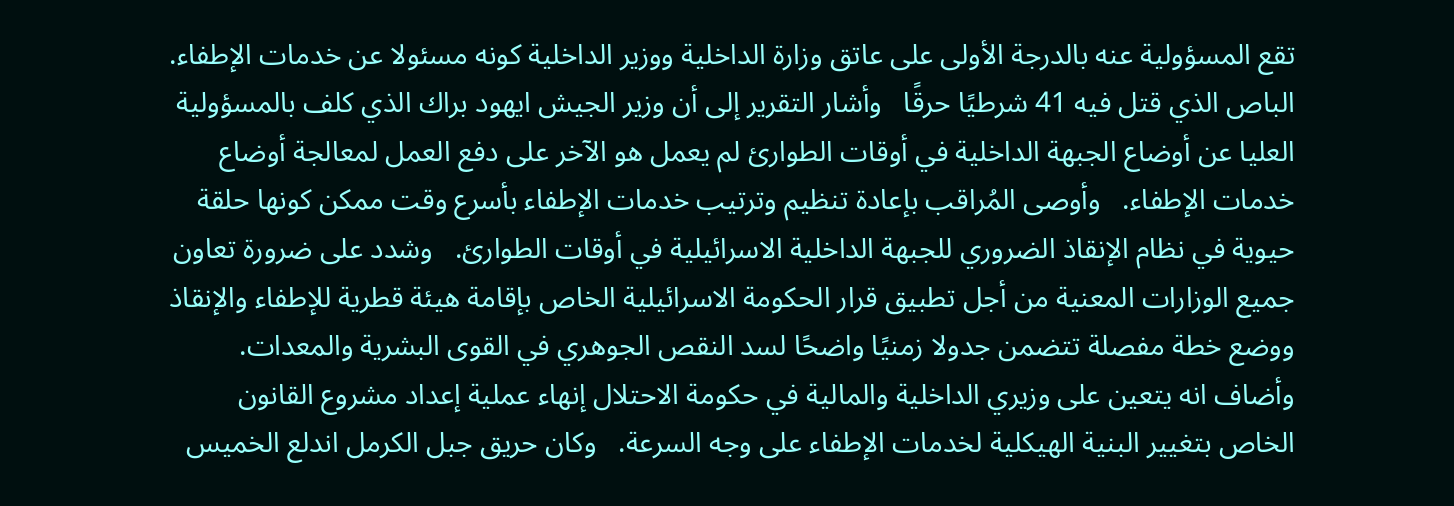تقع المسؤولية عنه بالدرجة الأولى على عاتق وزارة الداخلية ووزير الداخلية كونه مسئولا عن خدمات الإطفاء. الباص الذي قتل فيه 41 شرطيًا حرقًا   وأشار التقرير إلى أن وزير الجيش ايهود براك الذي كلف بالمسؤولية العليا عن أوضاع الجبهة الداخلية في أوقات الطوارئ لم يعمل هو الآخر على دفع العمل لمعالجة أوضاع خدمات الإطفاء.   وأوصى المُراقب بإعادة تنظيم وترتيب خدمات الإطفاء بأسرع وقت ممكن كونها حلقة حيوية في نظام الإنقاذ الضروري للجبهة الداخلية الاسرائيلية في أوقات الطوارئ.   وشدد على ضرورة تعاون جميع الوزارات المعنية من أجل تطبيق قرار الحكومة الاسرائيلية الخاص بإقامة هيئة قطرية للإطفاء والإنقاذ ووضع خطة مفصلة تتضمن جدولا زمنيًا واضحًا لسد النقص الجوهري في القوى البشرية والمعدات.   وأضاف انه يتعين على وزيري الداخلية والمالية في حكومة الاحتلال إنهاء عملية إعداد مشروع القانون الخاص بتغيير البنية الهيكلية لخدمات الإطفاء على وجه السرعة.   وكان حريق جبل الكرمل اندلع الخميس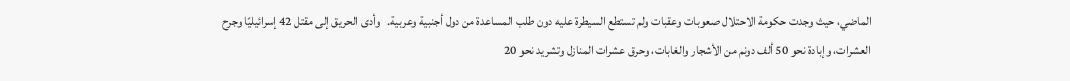الماضي، حيث وجدت حكومة الاحتلال صعوبات وعقبات ولم تستطع السيطرة عليه دون طلب المساعدة من دول أجنبية وعربية.   وأدى الحريق إلى مقتل 42 إسرائيليًا وجرح العشرات، وإبادة نحو 50 ألف دونم من الأشجار والغابات، وحرق عشرات المنازل وتشريد نحو 20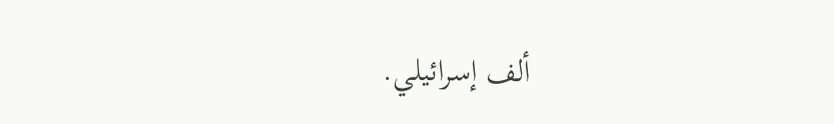ألف إسرائيلي.